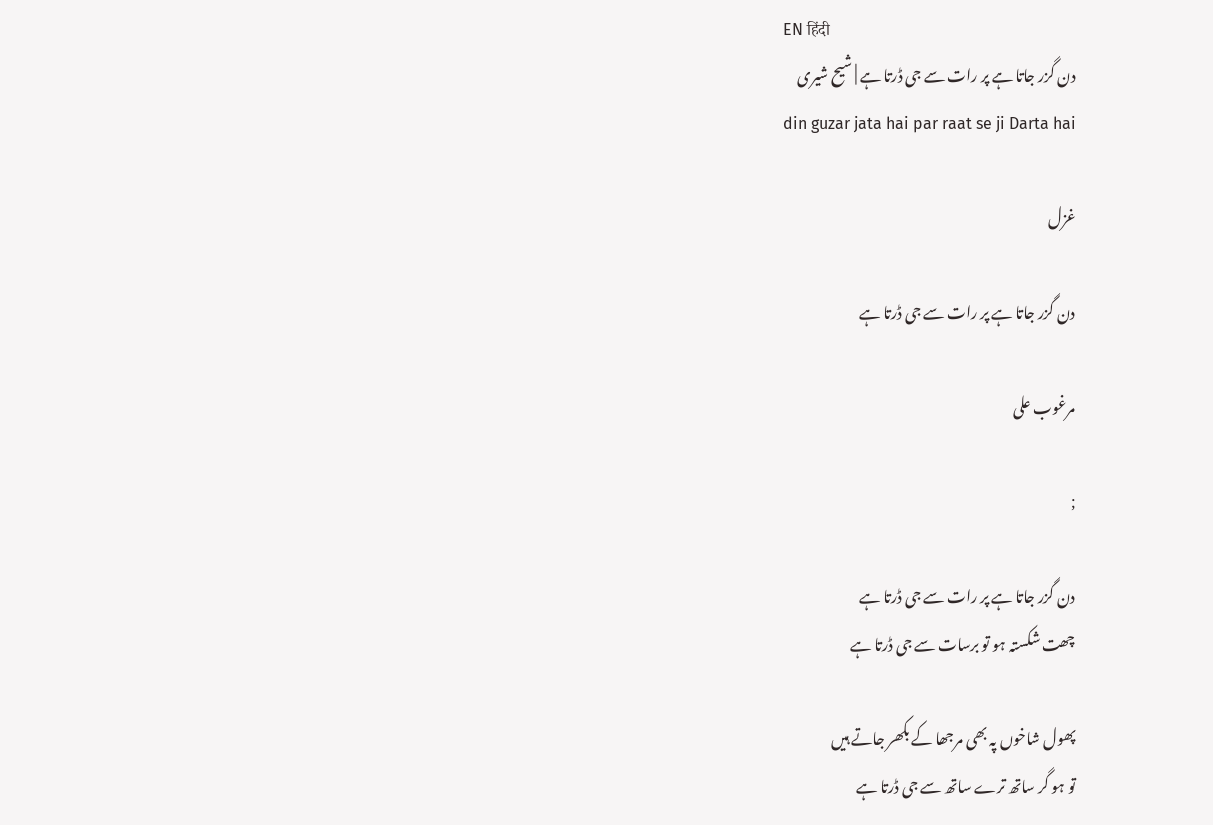EN हिंदी
دن گزر جاتا ہے پر رات سے جی ڈرتا ہے | شیح شیری
din guzar jata hai par raat se ji Darta hai

غزل

دن گزر جاتا ہے پر رات سے جی ڈرتا ہے

مرغوب علی

;

دن گزر جاتا ہے پر رات سے جی ڈرتا ہے
چھت شکستہ ہو تو برسات سے جی ڈرتا ہے

پھول شاخوں پہ بھی مرجھا کے بکھر جاتے ہیں
تو ہو گر ساتھ ترے ساتھ سے جی ڈرتا ہے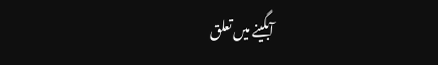آبگینے میں تعلق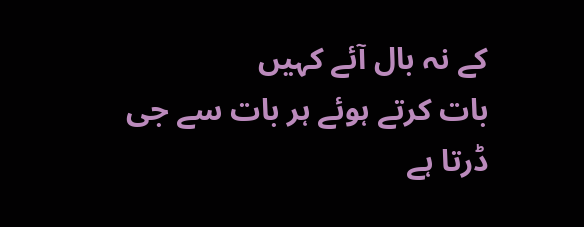کے نہ بال آئے کہیں
بات کرتے ہوئے ہر بات سے جی ڈرتا ہے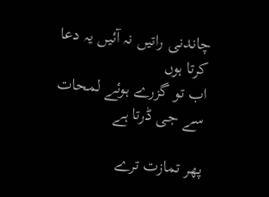چاندنی راتیں نہ آئیں یہ دعا کرتا ہوں
اب تو گزرے ہوئے لمحات سے جی ڈرتا ہے

پھر تمازت ترے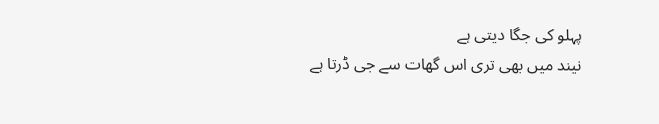پہلو کی جگا دیتی ہے
نیند میں بھی تری اس گھات سے جی ڈرتا ہے